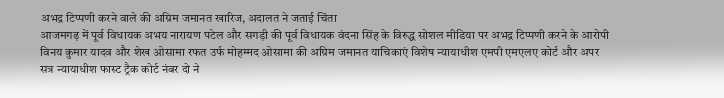अभद्र टिप्पणी करने वाले की अग्रिम जमानत खारिज, अदालत ने जताई चिंता
आजमगढ़ में पूर्व विधायक अभय नारायण पटेल और सगड़ी की पूर्व विधायक वंदना सिंह के विरुद्ध सोशल मीडिया पर अभद्र टिप्पणी करने के आरोपी विनय कुमार यादव और शेख ओसामा रफत उर्फ मोहम्मद ओसामा की अग्रिम जमानत याचिकाएं विशेष न्यायाधीश एमपी एमएलए कोर्ट और अपर सत्र न्यायाधीश फास्ट ट्रैक कोर्ट नंबर दो ने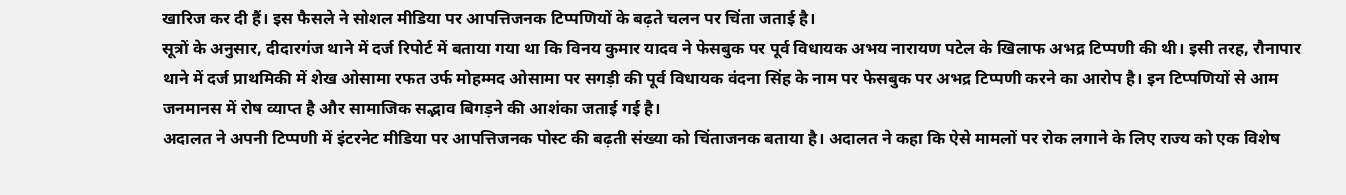खारिज कर दी हैं। इस फैसले ने सोशल मीडिया पर आपत्तिजनक टिप्पणियों के बढ़ते चलन पर चिंता जताई है।
सूत्रों के अनुसार, दीदारगंज थाने में दर्ज रिपोर्ट में बताया गया था कि विनय कुमार यादव ने फेसबुक पर पूर्व विधायक अभय नारायण पटेल के खिलाफ अभद्र टिप्पणी की थी। इसी तरह, रौनापार थाने में दर्ज प्राथमिकी में शेख ओसामा रफत उर्फ मोहम्मद ओसामा पर सगड़ी की पूर्व विधायक वंदना सिंह के नाम पर फेसबुक पर अभद्र टिप्पणी करने का आरोप है। इन टिप्पणियों से आम जनमानस में रोष व्याप्त है और सामाजिक सद्भाव बिगड़ने की आशंका जताई गई है।
अदालत ने अपनी टिप्पणी में इंटरनेट मीडिया पर आपत्तिजनक पोस्ट की बढ़ती संख्या को चिंताजनक बताया है। अदालत ने कहा कि ऐसे मामलों पर रोक लगाने के लिए राज्य को एक विशेष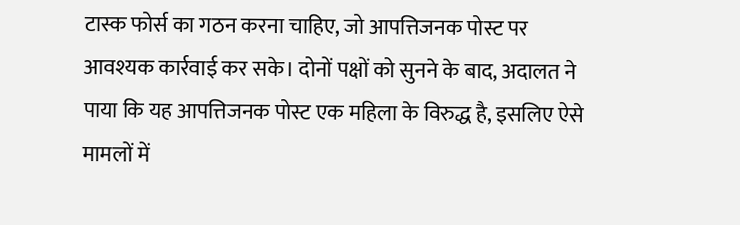टास्क फोर्स का गठन करना चाहिए, जो आपत्तिजनक पोस्ट पर आवश्यक कार्रवाई कर सके। दोनों पक्षों को सुनने के बाद, अदालत ने पाया कि यह आपत्तिजनक पोस्ट एक महिला के विरुद्ध है, इसलिए ऐसे मामलों में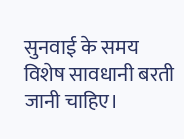सुनवाई के समय विशेष सावधानी बरती जानी चाहिए।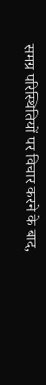समग्र परिस्थितियों पर विचार करने के बाद,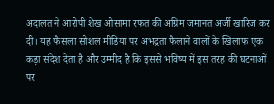अदालत ने आरोपी शेख ओसामा रफत की अग्रिम जमानत अर्जी खारिज कर दी। यह फैसला सोशल मीडिया पर अभद्रता फैलाने वालों के खिलाफ एक कड़ा संदेश देता है और उम्मीद है कि इससे भविष्य में इस तरह की घटनाओं पर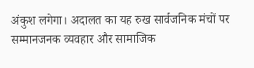अंकुश लगेगा। अदालत का यह रुख सार्वजनिक मंचों पर सम्मानजनक व्यवहार और सामाजिक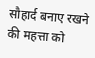सौहार्द बनाए रखने की महत्ता को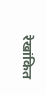रेखांकित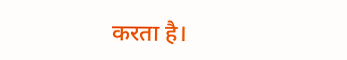करता है।